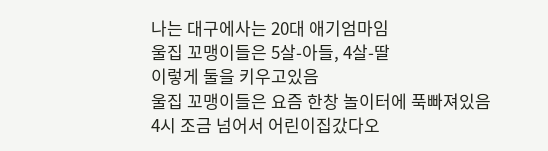나는 대구에사는 20대 애기엄마임
울집 꼬맹이들은 5살-아들, 4살-딸
이렇게 둘을 키우고있음
울집 꼬맹이들은 요즘 한창 놀이터에 푹빠져있음
4시 조금 넘어서 어린이집갔다오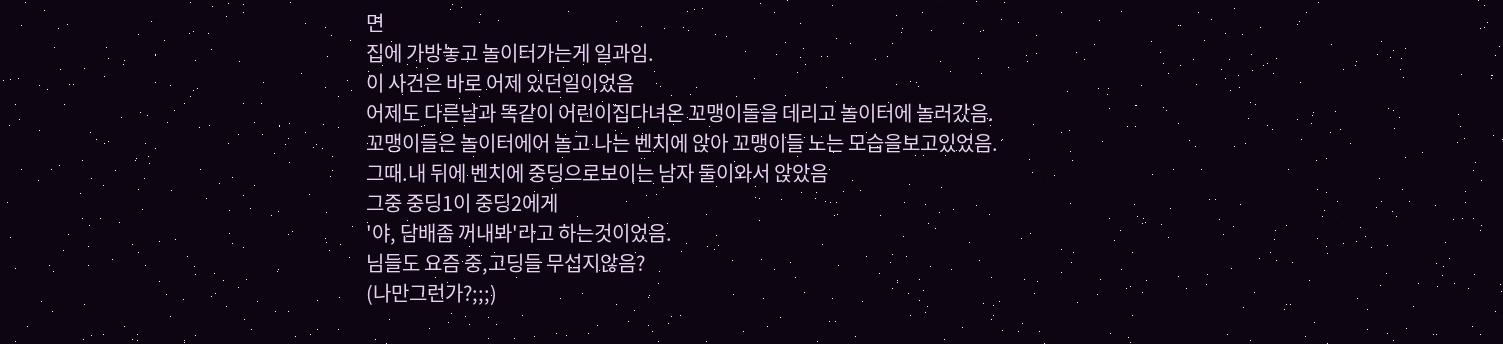면
집에 가방놓고 놀이터가는게 일과임.
이 사건은 바로 어제 있던일이었음
어제도 다른날과 똑같이 어린이집다녀온 꼬맹이들을 데리고 놀이터에 놀러갔음.
꼬맹이들은 놀이터에어 놀고 나는 벤치에 앉아 꼬맹이들 노는 모습을보고있었음.
그때.내 뒤에 벤치에 중딩으로보이는 남자 둘이와서 앉았음
그중 중딩1이 중딩2에게
'야, 담배좀 꺼내봐'라고 하는것이었음.
님들도 요즘 중,고딩들 무섭지않음?
(나만그런가?;;;)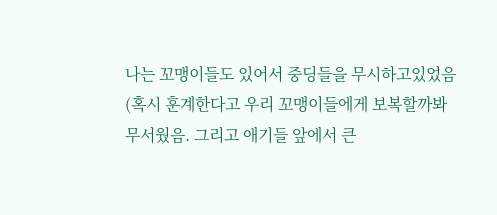나는 꼬맹이들도 있어서 중딩들을 무시하고있었음
(혹시 훈계한다고 우리 꼬맹이들에게 보복할까봐 무서웠음. 그리고 애기들 앞에서 큰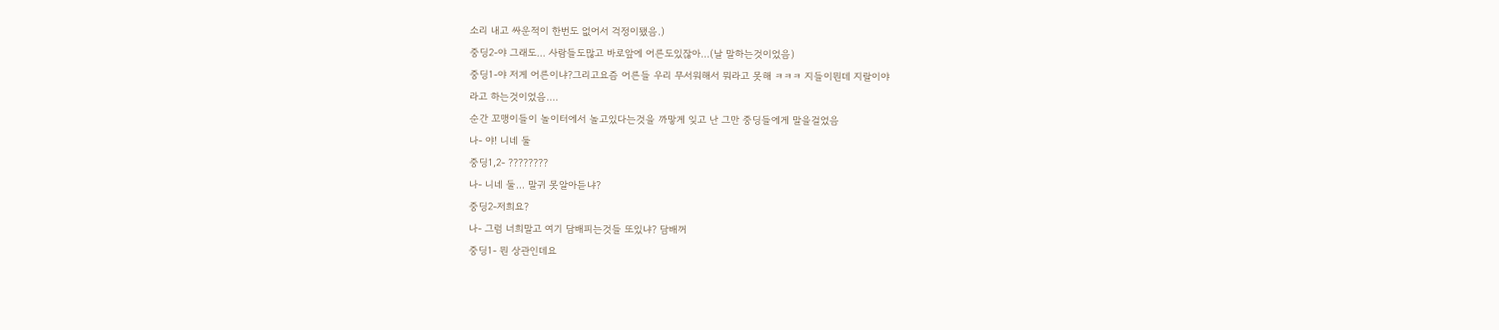소리 내고 싸운적이 한번도 없어서 걱정이됐음.)
중딩2-야 그래도... 사람들도많고 바로앞에 어른도있잖아...(날 말하는것이었음)
중딩1-야 저게 어른이냐?그리고요즘 어른들 우리 무서워해서 뭐라고 못해 ㅋㅋㅋ 지들이뭔데 지랄이야
라고 하는것이었음....
순간 꼬맹이들이 놀이터에서 놀고있다는것을 까맣게 잊고 난 그만 중딩들에게 말을걸었음
나- 야! 니네 둘
중딩1,2- ????????
나- 니네 둘... 말귀 못알아듣냐?
중딩2-저희요?
나- 그럼 너희말고 여기 담배피는것들 또있냐? 담배꺼
중딩1- 뭔 상관인데요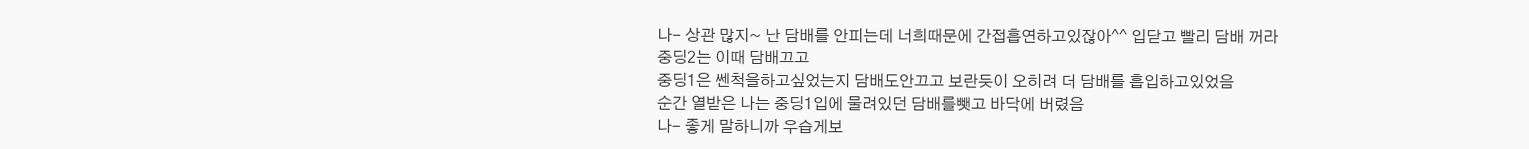나- 상관 많지~ 난 담배를 안피는데 너희때문에 간접흡연하고있잖아^^ 입닫고 빨리 담배 꺼라
중딩2는 이때 담배끄고
중딩1은 쎈척을하고싶었는지 담배도안끄고 보란듯이 오히려 더 담배를 흡입하고있었음
순간 열받은 나는 중딩1입에 물려있던 담배를뺏고 바닥에 버렸음
나- 좋게 말하니까 우습게보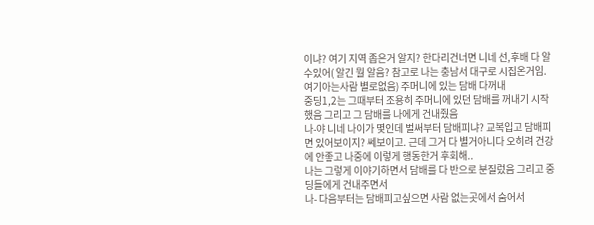이냐? 여기 지역 좁은거 알지? 한다리건너면 니네 선,후배 다 알수있어( 알긴 뭘 알음? 참고로 나는 충남서 대구로 시집온거임. 여기아는사람 별로없음) 주머니에 있는 담배 다꺼내
중딩1,2는 그때부터 조용히 주머니에 있던 담배를 꺼내기 시작했음 그리고 그 담배를 나에게 건내줬음
나-야 니네 나이가 몇인데 벌써부터 담배피냐? 교복입고 담배피면 있어보이지? 쎄보이고. 근데 그거 다 별거아니다 오히려 건강에 안좋고 나중에 이렇게 행동한거 후회해..
나는 그렇게 이야기하면서 담배를 다 반으로 분질렀음 그리고 중딩들에게 건내주면서
나- 다음부터는 담배피고싶으면 사람 없는곳에서 숨어서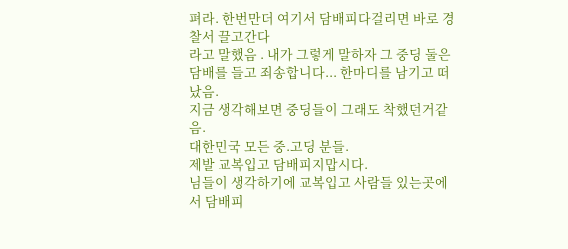펴라. 한번만더 여기서 담배피다걸리면 바로 경찰서 끌고간다
라고 말했음 . 내가 그렇게 말하자 그 중딩 둘은 담배를 들고 죄송합니다... 한마디를 남기고 떠났음.
지금 생각해보면 중딩들이 그래도 착했던거같음.
대한민국 모든 중.고딩 분들.
제발 교복입고 담배피지맙시다.
님들이 생각하기에 교복입고 사람들 있는곳에서 담배피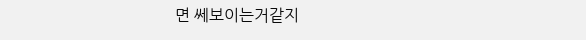면 쎄보이는거같지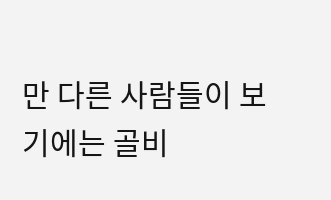만 다른 사람들이 보기에는 골비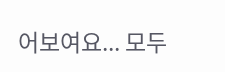어보여요... 모두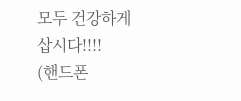모두 건강하게 삽시다!!!!
(핸드폰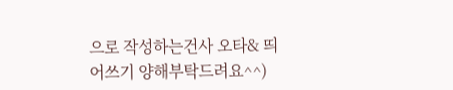으로 작성하는건사 오타& 띄어쓰기 양해부탁드려요^^)